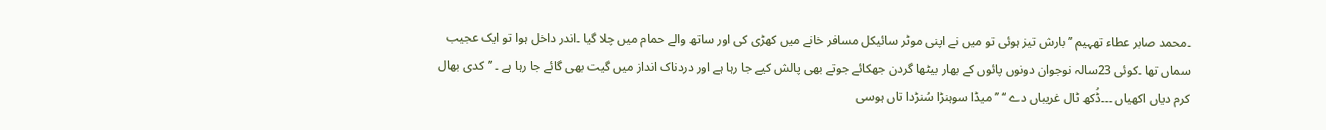۔محمد صابر عطاء تھہیم ’’بارش تیز ہوئی تو میں نے اپنی موٹر سائیکل مسافر خانے میں کھڑی کی اور ساتھ والے حمام میں چلا گیا ۔اندر داخل ہوا تو ایک عجیب سماں تھا ۔کوئی 23سالہ نوجوان دونوں پائوں کے بھار بیٹھا گردن جھکائے جوتے بھی پالش کیے جا رہا ہے اور دردناک انداز میں گیت بھی گائے جا رہا ہے ۔ ’’کدی بھال کرم دیاں اکھیاں ۔۔۔ڈُکھ ٹال غریباں دے ‘‘ ’’میڈا سوہنڑا سُنڑدا تاں ہوسی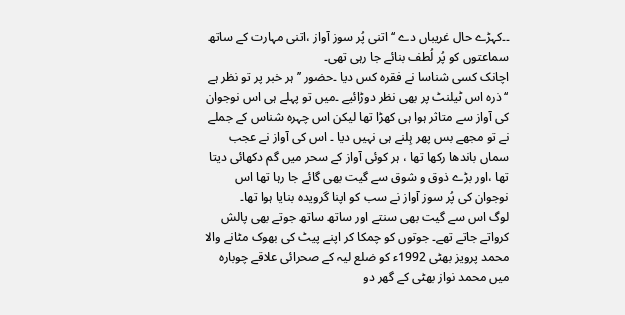۔۔کہڑے حال غریباں دے ‘‘ اتنی پُر سوز آواز ،اتنی مہارت کے ساتھ سماعتوں کو پُر لُطف بنائے جا رہی تھی۔
اچانک کسی شناسا نے فقرہ کس دیا ۔حضور ’’ہر خبر پر تو نظر ہے ‘‘ذرہ اس ٹیلنٹ پر بھی نظر دوڑائیے ۔میں تو پہلے ہی اس نوجوان کی آواز سے متاثر ہوا ہی کھڑا تھا لیکن اس چہرہ شناس کے جملے نے تو مجھے بس پھر ہِلنے ہی نہیں دیا ۔ اس کی آواز نے عجب سماں باندھا رکھا تھا ، ہر کوئی آواز کے سحر میں گم دکھائی دیتا تھا ،اور بڑے ذوق و شوق سے گیت بھی گائے جا رہا تھا اس نوجوان کی پُر سوز آواز نے سب کو اپنا گرویدہ بنایا ہوا تھا۔
لوگ اس سے گیت بھی سنتے اور ساتھ ساتھ جوتے بھی پالش کرواتے جاتے تھے۔ جوتوں کو چمکا کر اپنے پیٹ کی بھوک مٹانے والا محمد پرویز بھٹی 1992ء کو ضلع لیہ کے صحرائی علاقے چوبارہ میں محمد نواز بھٹی کے گھر دو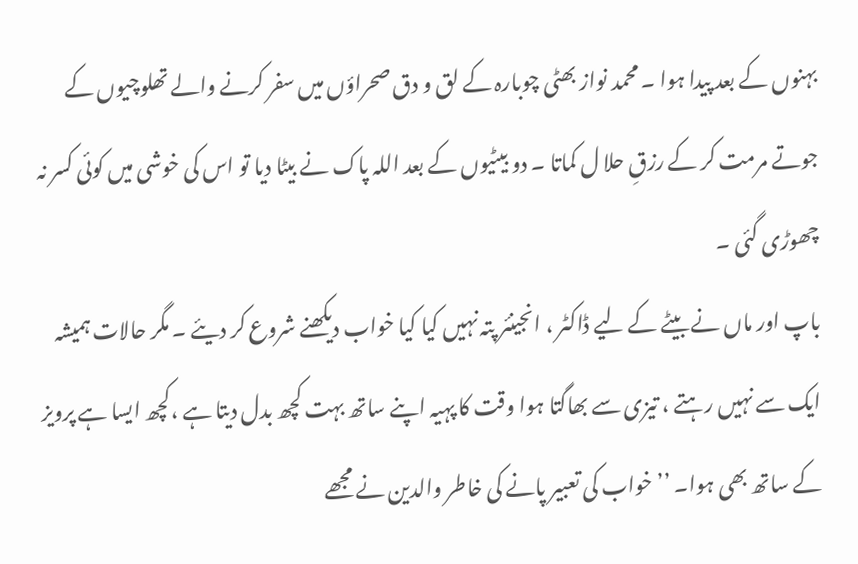بہنوں کے بعد پیدا ہوا ۔ محمد نواز بھٹی چوبارہ کے لق و دق صحراؤں میں سفر کرنے والے تھلوچیوں کے جوتے مرمت کر کے رزقِ حلا ل کماتا ۔ دو بیٹیوں کے بعد اللہ پاک نے بیٹا دیا تو اس کی خوشی میں کوئی کسر نہ چھوڑی گئی ۔
باپ اور ماں نے بیٹے کے لیے ڈاکٹر ، انجینئر پتہ نہیں کیا کیا خواب دیکھنے شروع کر دیئے ۔ مگر حالات ہمیشہ ایک سے نہیں رہتے ، تیزی سے بھاگتا ہوا وقت کا پہیہ اپنے ساتھ بہت کچھ بدل دیتا ہے ،کچھ ایسا ہے پرویز کے ساتھ بھی ہوا۔ ’’خواب کی تعبیر پانے کی خاطر والدین نے مجھے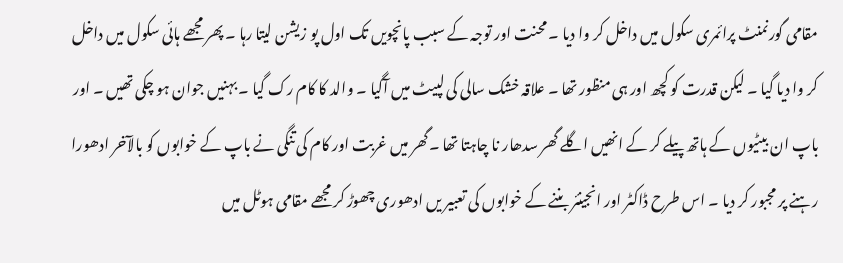مقامی گورنمنٹ پرائمری سکول میں داخل کر وا دیا ۔ محنت اور توجہ کے سبب پانچویں تک اول پو زیشن لیتا رہا ۔ پھر مجھے ہائی سکول میں داخل کر وا دیا گیا ۔ لیکن قدرت کو کچھ اور ہی منظور تھا ۔ علاقہ خشک سالی کی لپیٹ میں آگیا ۔ والد کا کام رک گیا ۔ بہنیں جوان ہو چکی تھیں ۔ اور باپ ان بیٹیوں کے ہاتھ پیلے کر کے انھیں اگلے گھر سدھار نا چاہتا تھا ۔گھر میں غربت اور کام کی تنگی نے باپ کے خوابوں کو بالآخر ادھورا رہنے پر مجبور کر دیا ۔ اس طرح ڈاکٹر اور انجینئر بننے کے خوابوں کی تعبیر یں ادھوری چھوڑ کر مجھے مقامی ہوٹل میں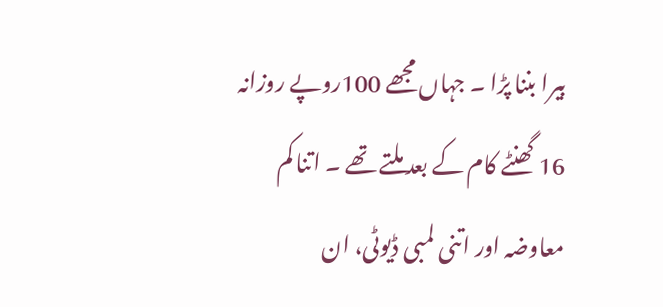بیرا بننا پڑا ۔ جہاں مجھے 100روپے روزانہ 16 گھنٹے کام کے بعد ملتے تھے ۔ اتنا کم معاوضہ اور اتنی لمبی ڈیوٹی، ان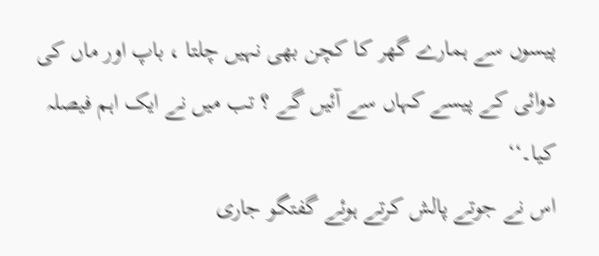پیسوں سے ہمارے گھر کا کچن بھی نہیں چلتا ، باپ اور ماں کی دوائی کے پیسے کہاں سے آئیں گے ؟ تب میں نے ایک اہم فیصلہ کیا۔‘‘
اس نے جوتے پالش کرتے ہوئے گفتگو جاری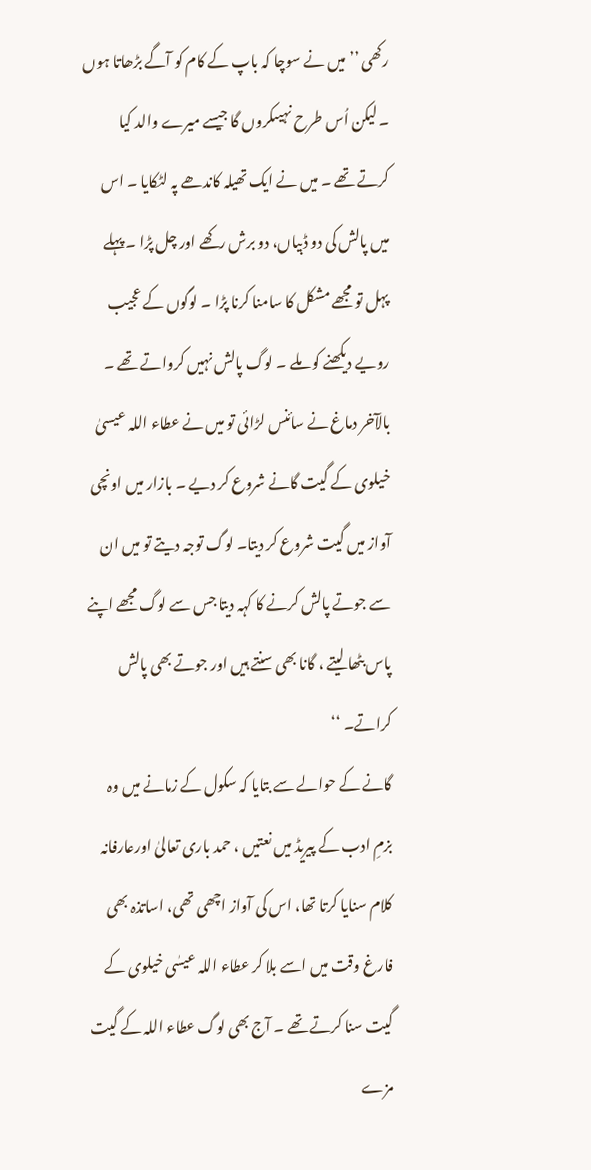رکھی ’’میں نے سوچا کہ باپ کے کام کو آگے بڑھاتا ہوں ۔ لیکن اُس طرح نہیںکروں گا جیسے میرے والد کیا کرتے تھے ۔ میں نے ایک تھیلہ کاندھے پہ لٹکایا ۔ اس میں پالش کی دو ڈبیاں، دو برش رکھے اور چل پڑا ۔ پہلے پہل تو مجھے مشکل کا سامنا کرنا پڑا ۔ لوگوں کے عجیب رویے دیکھنے کو ملے ۔ لوگ پالش نہیں کرواتے تھے ۔ بالآخر دماغ نے سائنس لڑائی تو میں نے عطاء اللہ عیسیٰ خیلوی کے گیت گانے شروع کر دیے ۔ بازار میں اونچی آواز میں گیت شروع کر دیتا۔ لوگ توجہ دیتے تو میں ان سے جوتے پالش کرنے کا کہہ دیتا جس سے لوگ مجھے اپنے پاس بٹھا لیتے ، گانا بھی سنتے ہیں اور جوتے بھی پالش کراتے۔ ‘‘
گانے کے حوالے سے بتایا کہ سکول کے زمانے میں وہ بزمِ ادب کے پیریڈ میں نعتیں ، حمد باری تعالیٰ اورعارفانہ کلام سنایا کرتا تھا، اس کی آواز اچھی تھی، اساتذہ بھی فارغ وقت میں اسے بلا کر عطاء اللہ عیسٰی خیلوی کے گیت سنا کرتے تھے ۔ آج بھی لوگ عطاء اللہ کے گیت مزے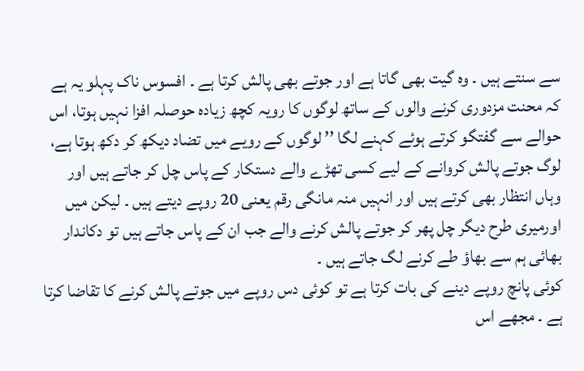سے سنتے ہیں ۔ وہ گیت بھی گاتا ہے اور جوتے بھی پالش کرتا ہے ۔ افسوس ناک پہلو یہ ہے کہ محنت مزدوری کرنے والوں کے ساتھ لوگوں کا رویہ کچھ زیادہ حوصلہ افزا نہیں ہوتا، اس حوالے سے گفتگو کرتے ہوئے کہنے لگا ’’ لوگوں کے رویے میں تضاد دیکھ کر دکھ ہوتا ہے، لوگ جوتے پالش کروانے کے لیے کسی تھڑے والے دستکار کے پاس چل کر جاتے ہیں اور وہاں انتظار بھی کرتے ہیں اور انہیں منہ مانگی رقم یعنی 20 روپے دیتے ہیں ۔ لیکن میں اورمیری طرح دیگر چل پھر کر جوتے پالش کرنے والے جب ان کے پاس جاتے ہیں تو دکاندار بھائی ہم سے بھاؤ طے کرنے لگ جاتے ہیں ۔
کوئی پانچ روپے دینے کی بات کرتا ہے تو کوئی دس روپے میں جوتے پالش کرنے کا تقاضا کرتا ہے ۔ مجھے اس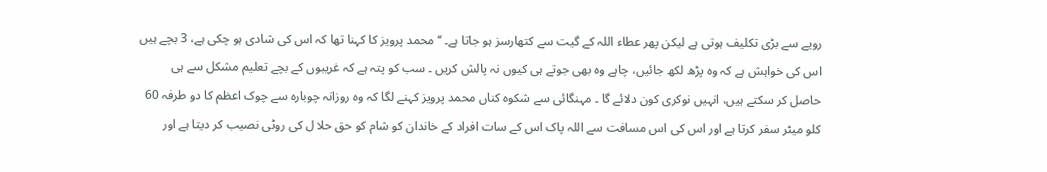رویے سے بڑی تکلیف ہوتی ہے لیکن پھر عطاء اللہ کے گیت سے کتھارسز ہو جاتا ہے۔ ‘‘ محمد پرویز کا کہنا تھا کہ اس کی شادی ہو چکی ہے، 3 بچے ہیں اس کی خواہش ہے کہ وہ پڑھ لکھ جائیں، چاہے وہ بھی جوتے ہی کیوں نہ پالش کریں ۔ سب کو پتہ ہے کہ غریبوں کے بچے تعلیم مشکل سے ہی حاصل کر سکتے ہیں، انہیں نوکری کون دلائے گا ۔ مہنگائی سے شکوہ کناں محمد پرویز کہنے لگا کہ وہ روزانہ چوبارہ سے چوک اعظم کا دو طرفہ 60 کلو میٹر سفر کرتا ہے اور اس کی اس مسافت سے اللہ پاک اس کے سات افراد کے خاندان کو شام کو حق حلا ل کی روٹی نصیب کر دیتا ہے اور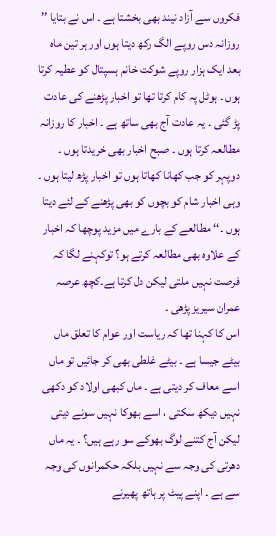فکروں سے آزاد نیند بھی بخشتا ہے ۔ اس نے بتایا ’’ روزانہ دس روپے الگ رکھ دیتا ہوں اور ہر تین ماہ بعد ایک ہزار روپے شوکت خانم ہسپتال کو عطیہ کرتا ہوں ۔ ہوٹل پہ کام کرتا تھا تو اخبار پڑھنے کی عادت پڑ گئی ۔ یہ عادت آج بھی ساتھ ہے ۔ اخبار کا روزانہ مطالعہ کرتا ہوں ۔ صبح اخبار بھی خریدتا ہوں ۔ دوپہر کو جب کھانا کھاتا ہوں تو اخبار پڑھ لیتا ہوں ۔ وہی اخبار شام کو بچوں کو بھی پڑھنے کے لئے دیتا ہوں ۔‘‘ مطالعے کے بارے میں مزید پوچھا کہ اخبار کے علاوہ بھی مطالعہ کرتے ہو؟ توکہنے لگا کہ فرصت نہیں ملتی لیکن دل کرتا ہے۔کچھ عرصہ عمران سیریز پڑھی ۔
اس کا کہنا تھا کہ ریاست اور عوام کا تعلق ماں بیٹے جیسا ہے ۔ بیٹے غلطی بھی کر جائیں تو ماں اسے معاف کر دیتی ہے ۔ ماں کبھی اولاد کو دکھی نہیں دیکھ سکتی ، اسے بھوکا نہیں سونے دیتی لیکن آج کتنے لوگ بھوکے سو رہے ہیں؟ ۔ یہ ماں دھرتی کی وجہ سے نہیں بلکہ حکمرانوں کی وجہ سے ہے ۔ اپنے پیٹ پر ہاتھ پھیرنے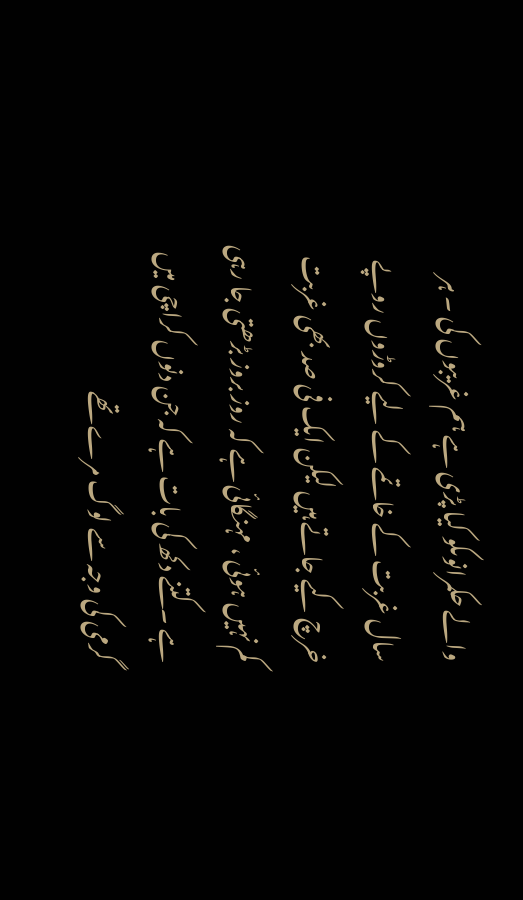والے حکمرانوںکو کیا پڑی ہے ہم غریبوں کی ۔ ہر سال غربت کے خاتمے کے لیے کروڑوں روپے خرچ کیے جاتے ہیں لیکن ایک فی صد بھی غربت کم نہیں ہوئی ، مہنگائی ہے کہ روز بروز بڑھتی جا رہی ہے ۔ کتنے دکھ کی بات ہے کہ جن دنوں کراچی میں گرمی کی وجہ سے لوگ مرے تھے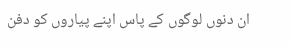ان دنوں لوگوں کے پاس اپنے پیاروں کو دفن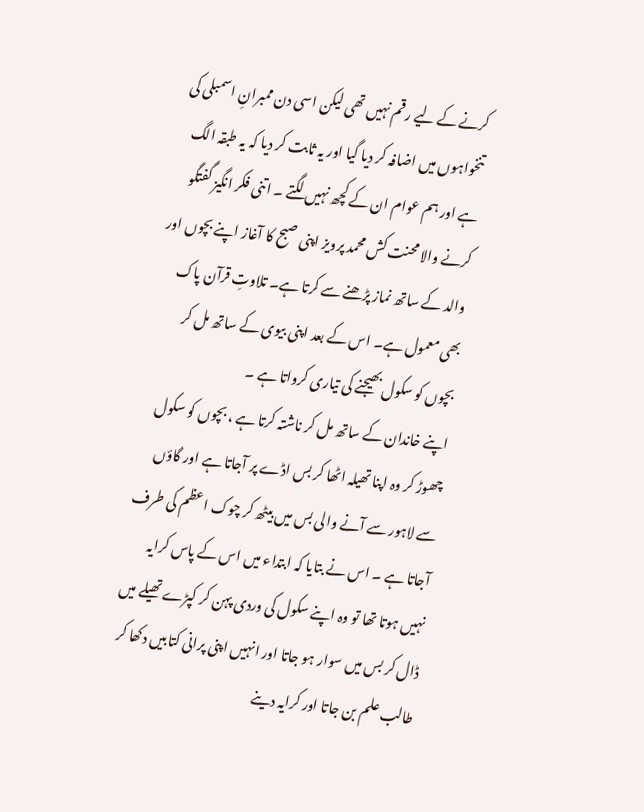کرنے کے لیے رقم نہیں تھی لیکن اسی دن ممبرانِ اسمبلی کی تنخواہوں میں اضافہ کر دیا گیا اور یہ ثابت کر دیا کہ یہ طبقہ الگ ہے اور ہم عوام ان کے کچھ نہیں لگتے ۔ اتنی فکر انگیز گفتگو کرنے والا محنت کش محمد پرویز اپنی صبح کا آغاز اپنے بچوں اور والد کے ساتھ نماز پڑھنے سے کرتا ہے۔ تلاوتِ قرآن پاک بھی معمول ہے۔ اس کے بعد اپنی بیوی کے ساتھ مل کر بچوں کو سکول بھیجنے کی تیاری کرواتا ہے ۔
اپنے خاندان کے ساتھ مل کر ناشتہ کرتا ہے ، بچوں کو سکول چھوڑ کر وہ اپنا تھیلہ اٹھا کر بس اڈے پر آجاتا ہے اور گاؤں سے لاہور سے آنے والی بس میں بیٹھ کر چوک اعظم کی طرف آجاتا ہے ۔ اس نے بتایا کہ ابتداء میں اس کے پاس کرایہ نہیں ہوتا تھا تو وہ اپنے سکول کی وردی پہن کر کپڑے تھیلے میں ڈال کر بس میں سوار ہو جاتا اور انہیں اپنی پرانی کتابیں دکھا کر طالب علم بن جاتا اور کرایہ دینے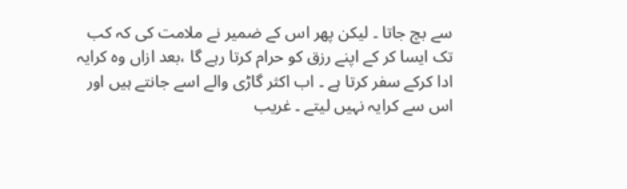سے بچ جاتا ۔ لیکن پھر اس کے ضمیر نے ملامت کی کہ کب تک ایسا کر کے اپنے رزق کو حرام کرتا رہے گا ،بعد ازاں وہ کرایہ ادا کرکے سفر کرتا ہے ۔ اب اکثر گاڑی والے اسے جانتے ہیں اور اس سے کرایہ نہیں لیتے ۔ غریب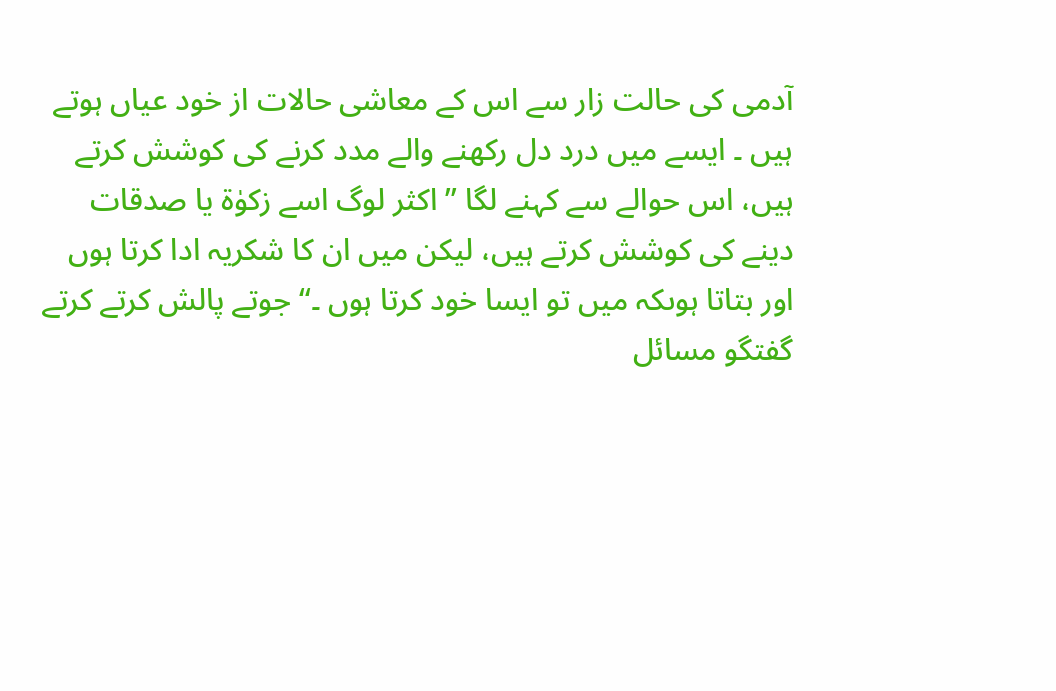آدمی کی حالت زار سے اس کے معاشی حالات از خود عیاں ہوتے ہیں ۔ ایسے میں درد دل رکھنے والے مدد کرنے کی کوشش کرتے ہیں، اس حوالے سے کہنے لگا ’’ اکثر لوگ اسے زکوٰۃ یا صدقات دینے کی کوشش کرتے ہیں، لیکن میں ان کا شکریہ ادا کرتا ہوں اور بتاتا ہوںکہ میں تو ایسا خود کرتا ہوں ۔‘‘ جوتے پالش کرتے کرتے گفتگو مسائل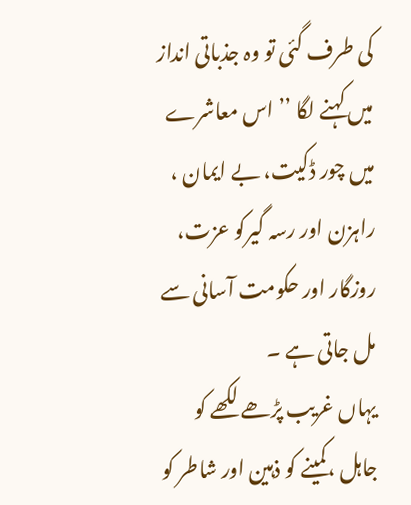کی طرف گئی تو وہ جذباتی انداز میں کہنے لگا ’’ اس معاشرے میں چور ڈکیت، بے ایمان ، راہزن اور رسہ گیرکو عزت، روزگار اور حکومت آسانی سے مل جاتی ہے ۔
یہاں غریب پڑھے لکھے کو جاہل ،کمینے کو ذہین اور شاطر کو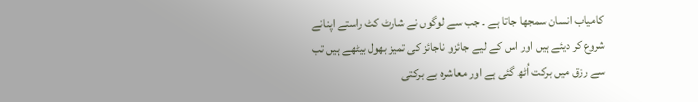کامیاب انسان سمجھا جاتا ہے ۔ جب سے لوگوں نے شارٹ کٹ راستے اپنانے شروع کر دیئے ہیں اور اس کے لیے جائزو ناجائز کی تمیز بھول بیٹھے ہیں تب سے رزق میں برکت اُٹھ گئی ہے اور معاشرہ بے برکتی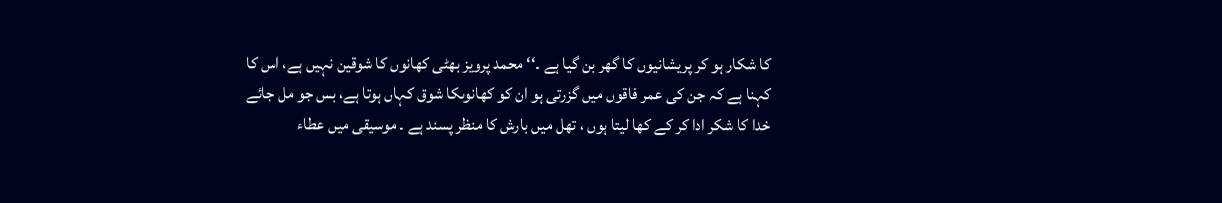کا شکار ہو کر پریشانیوں کا گھر بن گیا ہے ۔‘‘ محمد پرویز بھٹی کھانوں کا شوقین نہیں ہے، اس کا کہنا ہے کہ جن کی عمر فاقوں میں گزرتی ہو ان کو کھانوںکا شوق کہاں ہوتا ہے، بس جو مل جائے خدا کا شکر ادا کر کے کھا لیتا ہوں ، تھل میں بارش کا منظر پسند ہے ۔ موسیقی میں عطاء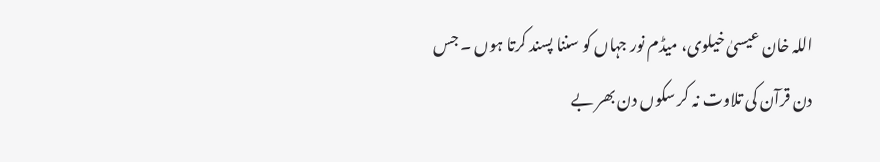اللہ خان عیسیٰ خیلوی، میڈم نور جہاں کو سننا پسند کرتا ہوں ۔ جس دن قرآن کی تلاوت نہ کر سکوں دن بھر بے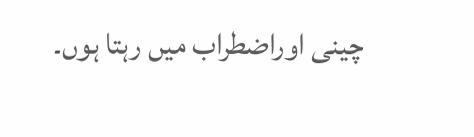چینی اوراضطراب میں رہتا ہوں۔